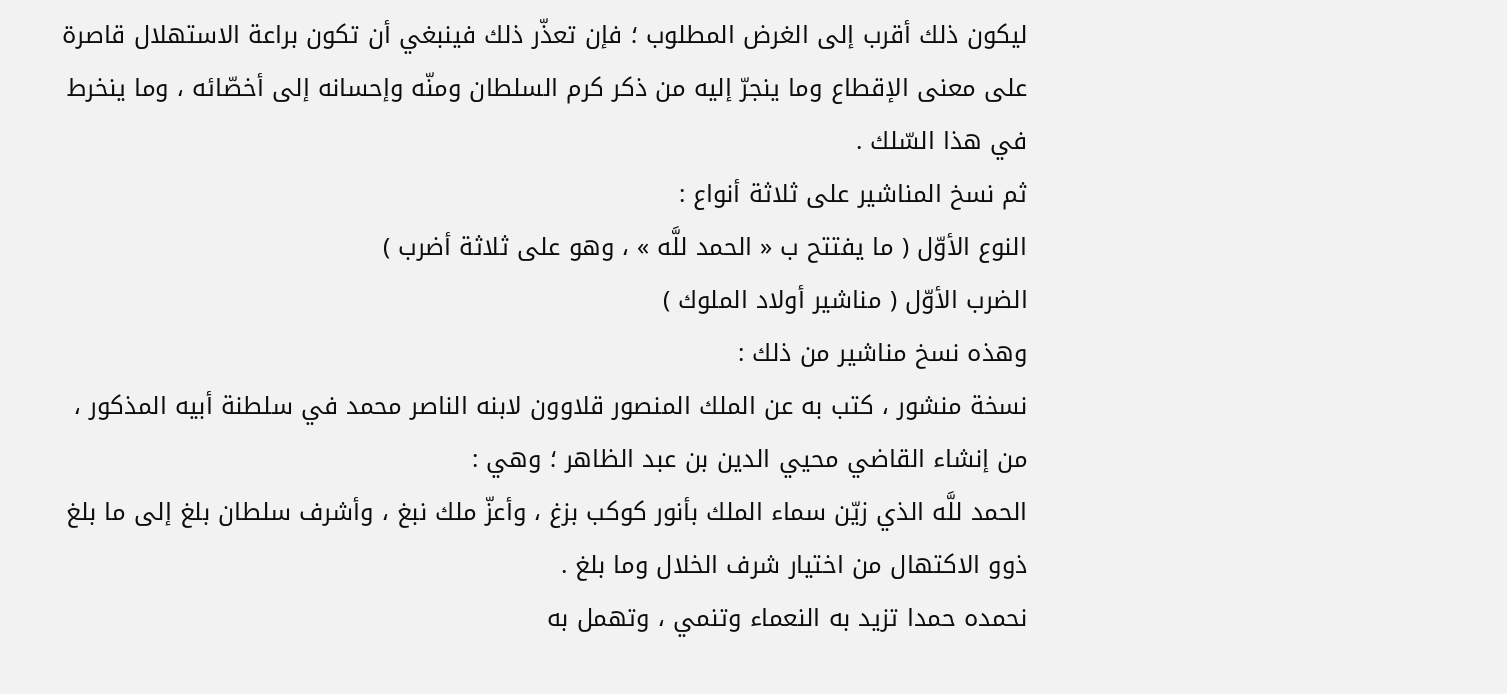ليكون ذلك أقرب إلى الغرض المطلوب ؛ فإن تعذّر ذلك فينبغي أن تكون براعة الاستهلال قاصرة على معنى الإقطاع وما ينجرّ إليه من ذكر كرم السلطان ومنّه وإحسانه إلى أخصّائه ، وما ينخرط في هذا السّلك .
ثم نسخ المناشير على ثلاثة أنواع :
النوع الأوّل ( ما يفتتح ب « الحمد للَّه » ، وهو على ثلاثة أضرب )
الضرب الأوّل ( مناشير أولاد الملوك )
وهذه نسخ مناشير من ذلك :
نسخة منشور ، كتب به عن الملك المنصور قلاوون لابنه الناصر محمد في سلطنة أبيه المذكور ، من إنشاء القاضي محيي الدين بن عبد الظاهر ؛ وهي :
الحمد للَّه الذي زيّن سماء الملك بأنور كوكب بزغ ، وأعزّ ملك نبغ ، وأشرف سلطان بلغ إلى ما بلغ ذوو الاكتهال من اختيار شرف الخلال وما بلغ .
نحمده حمدا تزيد به النعماء وتنمي ، وتهمل به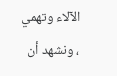الآلاء وتهمي ، ونشهد أن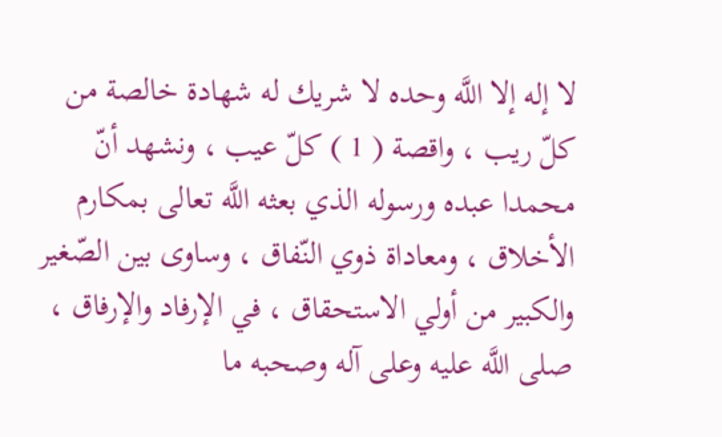لا إله إلا اللَّه وحده لا شريك له شهادة خالصة من كلّ ريب ، واقصة ( 1 ) كلّ عيب ، ونشهد أنّ محمدا عبده ورسوله الذي بعثه اللَّه تعالى بمكارم الأخلاق ، ومعاداة ذوي النّفاق ، وساوى بين الصّغير والكبير من أولي الاستحقاق ، في الإرفاد والإرفاق ، صلى اللَّه عليه وعلى آله وصحبه ما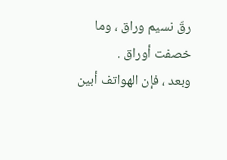رقّ نسيم وراق ، وما خصفت أوراق .
وبعد ، فإن الهواتف أبين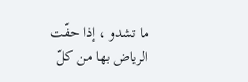ما تشدو ، إذا حفّت الرياض بها من كلّ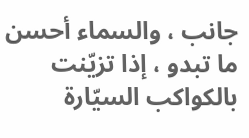جانب ، والسماء أحسن ما تبدو ، إذا تزيّنت بالكواكب السيّارة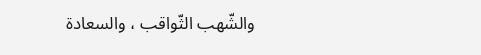والشّهب الثّواقب ، والسعادة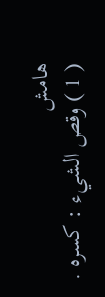هامش
( 1 ) وقص الشيء : كسره .